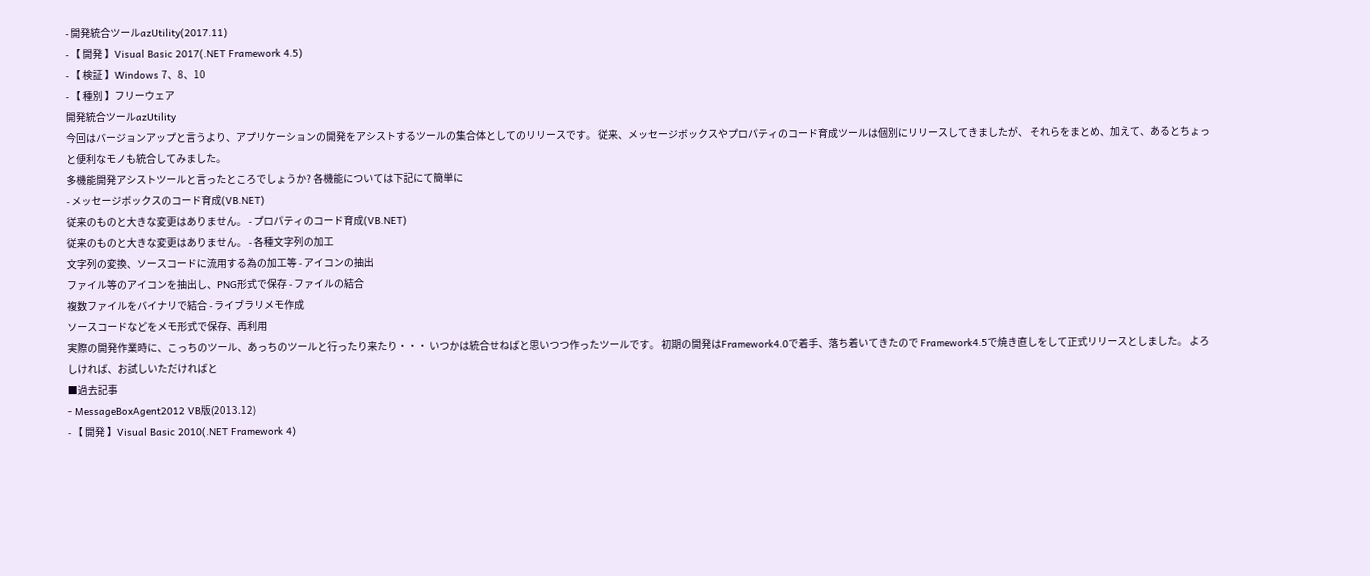- 開発統合ツールazUtility(2017.11)
- 【 開発 】Visual Basic 2017(.NET Framework 4.5)
- 【 検証 】Windows 7、8、10
- 【 種別 】フリーウェア
開発統合ツールazUtility
今回はバージョンアップと言うより、アプリケーションの開発をアシストするツールの集合体としてのリリースです。 従来、メッセージボックスやプロパティのコード育成ツールは個別にリリースしてきましたが、 それらをまとめ、加えて、あるとちょっと便利なモノも統合してみました。
多機能開発アシストツールと言ったところでしょうか? 各機能については下記にて簡単に
- メッセージボックスのコード育成(VB.NET)
従来のものと大きな変更はありません。 - プロパティのコード育成(VB.NET)
従来のものと大きな変更はありません。 - 各種文字列の加工
文字列の変換、ソースコードに流用する為の加工等 - アイコンの抽出
ファイル等のアイコンを抽出し、PNG形式で保存 - ファイルの結合
複数ファイルをバイナリで結合 - ライブラリメモ作成
ソースコードなどをメモ形式で保存、再利用
実際の開発作業時に、こっちのツール、あっちのツールと行ったり来たり・・・ いつかは統合せねばと思いつつ作ったツールです。 初期の開発はFramework4.0で着手、落ち着いてきたので Framework4.5で焼き直しをして正式リリースとしました。 よろしければ、お試しいただければと
■過去記事
- MessageBoxAgent2012 VB版(2013.12)
- 【 開発 】Visual Basic 2010(.NET Framework 4)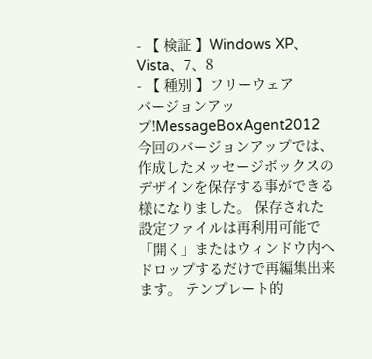- 【 検証 】Windows XP、Vista、7、8
- 【 種別 】フリーウェア
バージョンアップ!MessageBoxAgent2012
今回のバージョンアップでは、作成したメッセージボックスのデザインを保存する事ができる様になりました。 保存された設定ファイルは再利用可能で「開く」またはウィンドウ内へドロップするだけで再編集出来ます。 テンプレート的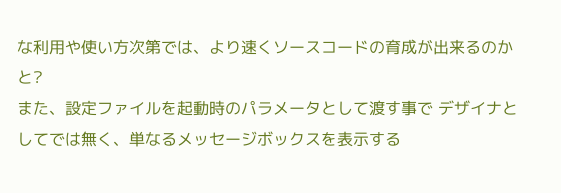な利用や使い方次第では、より速くソースコードの育成が出来るのかと?
また、設定ファイルを起動時のパラメータとして渡す事で デザイナとしてでは無く、単なるメッセージボックスを表示する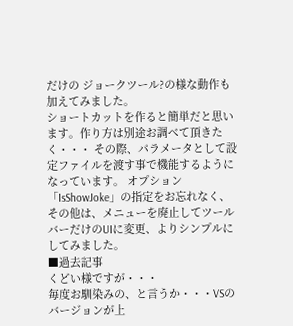だけの ジョークツール?の様な動作も加えてみました。
ショートカットを作ると簡単だと思います。作り方は別途お調べて頂きたく・・・ その際、パラメータとして設定ファイルを渡す事で機能するようになっています。 オプション「IsShowJoke」の指定をお忘れなく、 その他は、メニューを廃止してツールバーだけのUIに変更、よりシンプルにしてみました。
■過去記事
くどい様ですが・・・
毎度お馴染みの、と言うか・・・VSのバージョンが上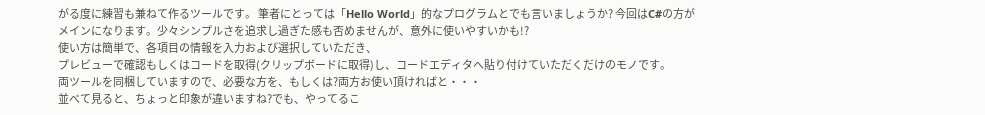がる度に練習も兼ねて作るツールです。 筆者にとっては「Hello World」的なプログラムとでも言いましょうか? 今回はC#の方がメインになります。少々シンプルさを追求し過ぎた感も否めませんが、意外に使いやすいかも!?
使い方は簡単で、各項目の情報を入力および選択していただき、
プレビューで確認もしくはコードを取得(クリップボードに取得)し、コードエディタへ貼り付けていただくだけのモノです。
両ツールを同梱していますので、必要な方を、もしくは?両方お使い頂ければと・・・
並べて見ると、ちょっと印象が違いますね?でも、やってるこ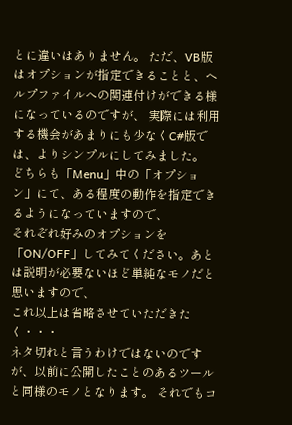とに違いはありません。 ただ、VB版はオプションが指定できることと、ヘルプファイルへの関連付けができる様になっているのですが、 実際には利用する機会があまりにも少なくC#版では、よりシンプルにしてみました。
どちらも「Menu」中の「オプション」にて、ある程度の動作を指定できるようになっていますので、
それぞれ好みのオプションを「ON/OFF」してみてください。あとは説明が必要ないほど単純なモノだと思いますので、
これ以上は省略させていただきたく・・・
ネタ切れと言うわけではないのですが、以前に公開したことのあるツールと同様のモノとなります。 それでもコ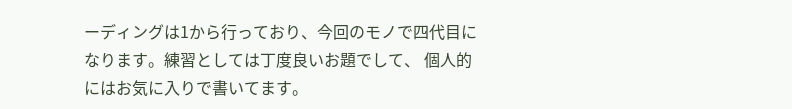ーディングは1から行っており、今回のモノで四代目になります。練習としては丁度良いお題でして、 個人的にはお気に入りで書いてます。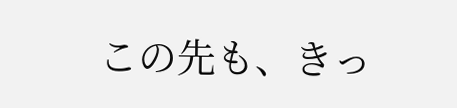この先も、きっ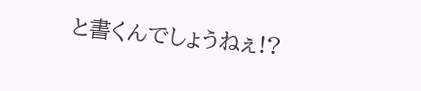と書くんでしょうねぇ!?